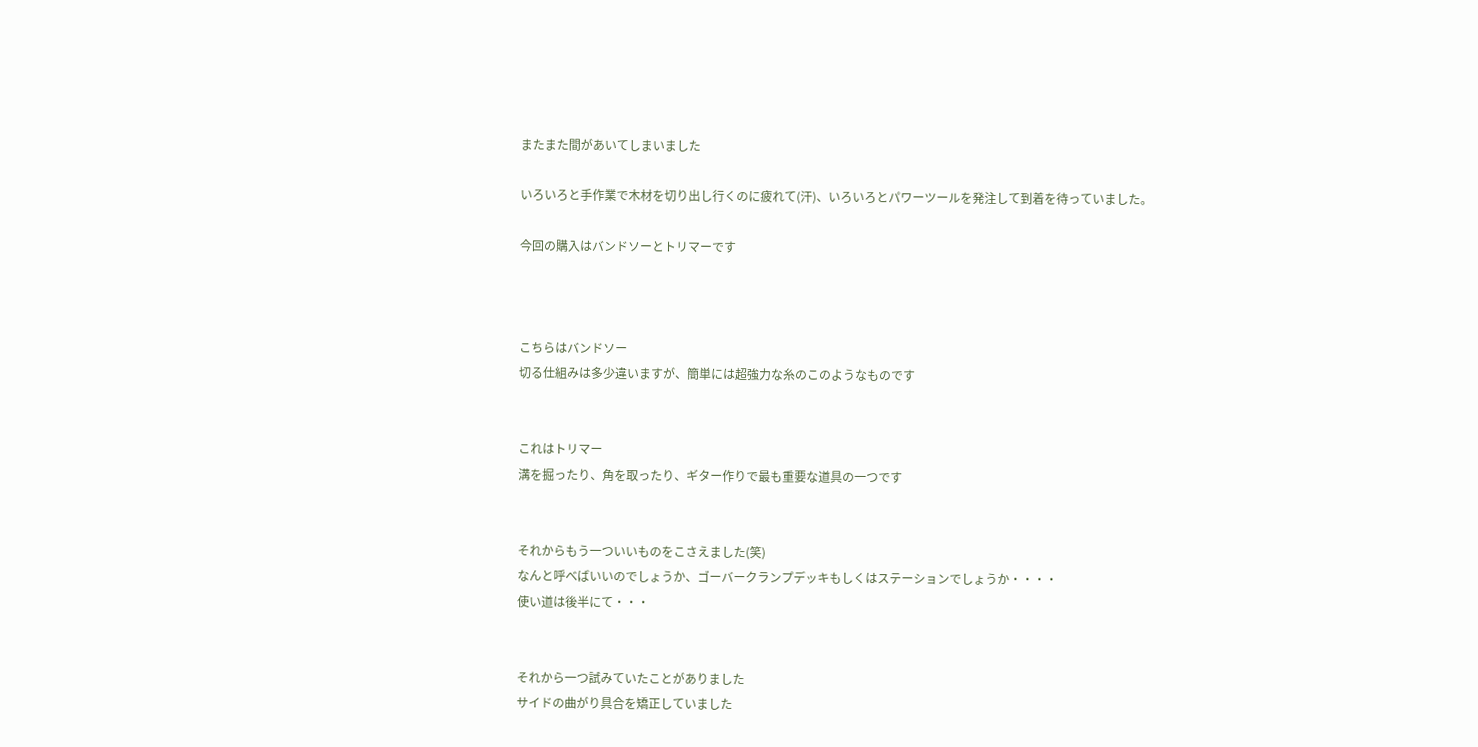またまた間があいてしまいました

いろいろと手作業で木材を切り出し行くのに疲れて(汗)、いろいろとパワーツールを発注して到着を待っていました。

今回の購入はバンドソーとトリマーです



こちらはバンドソー
切る仕組みは多少違いますが、簡単には超強力な糸のこのようなものです


これはトリマー
溝を掘ったり、角を取ったり、ギター作りで最も重要な道具の一つです


それからもう一ついいものをこさえました(笑)
なんと呼べばいいのでしょうか、ゴーバークランプデッキもしくはステーションでしょうか・・・・
使い道は後半にて・・・


それから一つ試みていたことがありました
サイドの曲がり具合を矯正していました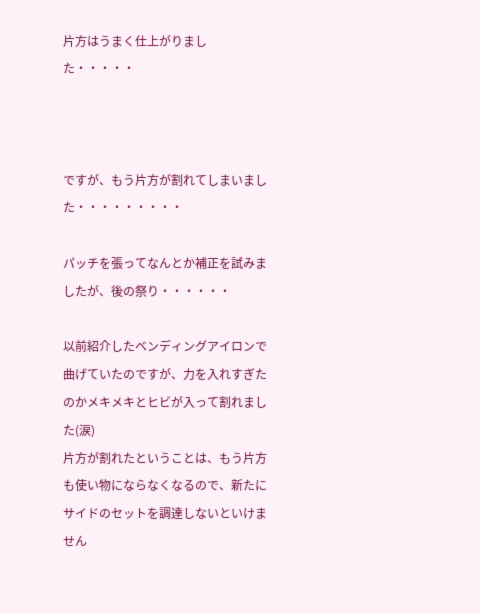片方はうまく仕上がりました・・・・・



ですが、もう片方が割れてしまいました・・・・・・・・・

パッチを張ってなんとか補正を試みましたが、後の祭り・・・・・・

以前紹介したベンディングアイロンで曲げていたのですが、力を入れすぎたのかメキメキとヒビが入って割れました(涙)
片方が割れたということは、もう片方も使い物にならなくなるので、新たにサイドのセットを調達しないといけません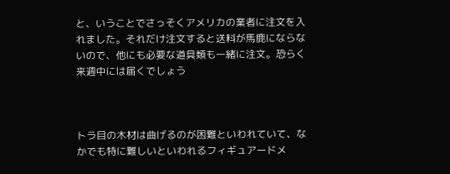と、いうことでさっそくアメリカの業者に注文を入れました。それだけ注文すると送料が馬鹿にならないので、他にも必要な道具類も一緒に注文。恐らく来週中には届くでしょう



トラ目の木材は曲げるのが困難といわれていて、なかでも特に難しいといわれるフィギュアードメ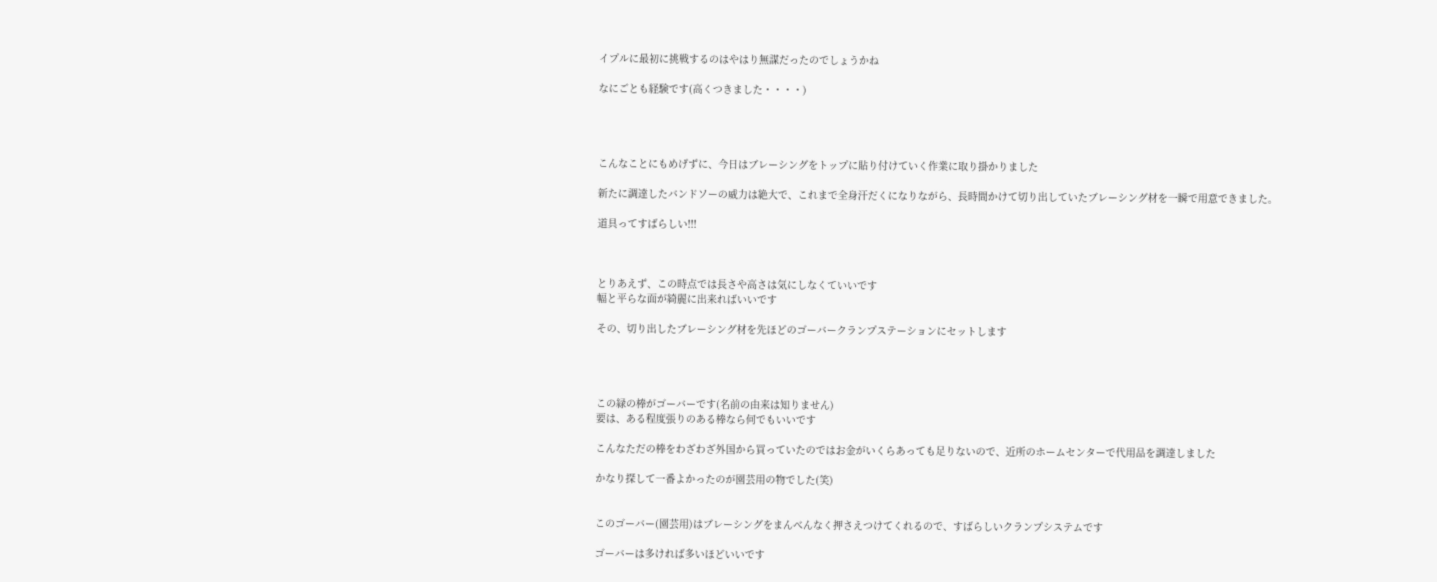イプルに最初に挑戦するのはやはり無謀だったのでしょうかね

なにごとも経験です(高くつきました・・・・)




こんなことにもめげずに、今日はブレーシングをトップに貼り付けていく作業に取り掛かりました

新たに調達したバンドソーの威力は絶大で、これまで全身汗だくになりながら、長時間かけて切り出していたブレーシング材を一瞬で用意できました。

道具ってすばらしい!!!



とりあえず、この時点では長さや高さは気にしなくていいです
幅と平らな面が綺麗に出来ればいいです

その、切り出したブレーシング材を先ほどのゴーバークランプステーションにセットします




この緑の棒がゴーバーです(名前の由来は知りません)
要は、ある程度張りのある棒なら何でもいいです

こんなただの棒をわざわざ外国から買っていたのではお金がいくらあっても足りないので、近所のホームセンターで代用品を調達しました

かなり探して一番よかったのが園芸用の物でした(笑)


このゴーバー(園芸用)はブレーシングをまんべんなく押さえつけてくれるので、すばらしいクランプシステムです

ゴーバーは多ければ多いほどいいです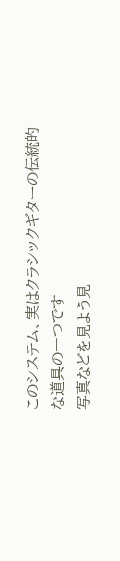このシステム、実はクラシックギターの伝統的な道具の一つです
写真などを見よう見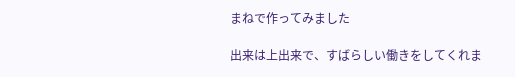まねで作ってみました

出来は上出来で、すばらしい働きをしてくれま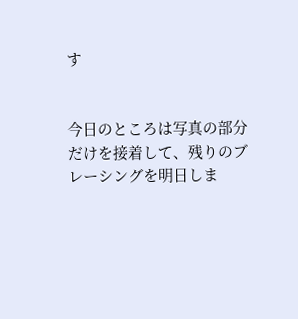す


今日のところは写真の部分だけを接着して、残りのブレーシングを明日しま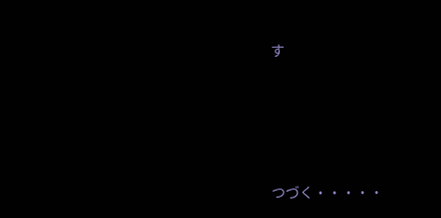す




つづく・・・・・